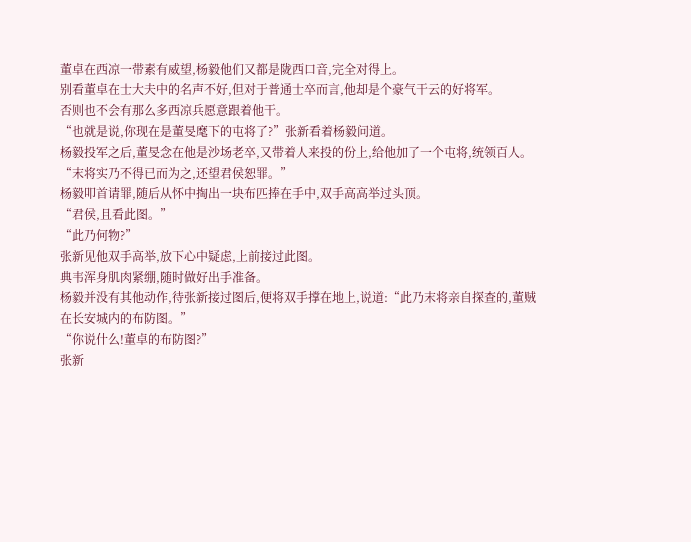董卓在西凉一带素有威望,杨毅他们又都是陇西口音,完全对得上。
别看董卓在士大夫中的名声不好,但对于普通士卒而言,他却是个豪气干云的好将军。
否则也不会有那么多西凉兵愿意跟着他干。
“也就是说,你现在是董旻麾下的屯将了?”张新看着杨毅问道。
杨毅投军之后,董旻念在他是沙场老卒,又带着人来投的份上,给他加了一个屯将,统领百人。
“末将实乃不得已而为之,还望君侯恕罪。”
杨毅叩首请罪,随后从怀中掏出一块布匹捧在手中,双手高高举过头顶。
“君侯,且看此图。”
“此乃何物?”
张新见他双手高举,放下心中疑虑,上前接过此图。
典韦浑身肌肉紧绷,随时做好出手准备。
杨毅并没有其他动作,待张新接过图后,便将双手撑在地上,说道:“此乃末将亲自探查的,董贼在长安城内的布防图。”
“你说什么!董卓的布防图?”
张新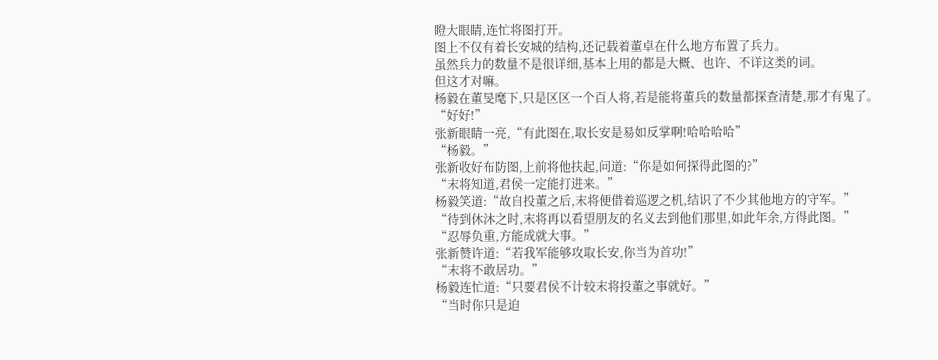瞪大眼睛,连忙将图打开。
图上不仅有着长安城的结构,还记载着董卓在什么地方布置了兵力。
虽然兵力的数量不是很详细,基本上用的都是大概、也许、不详这类的词。
但这才对嘛。
杨毅在董旻麾下,只是区区一个百人将,若是能将董兵的数量都探查清楚,那才有鬼了。
“好好!”
张新眼睛一亮,“有此图在,取长安是易如反掌啊!哈哈哈哈”
“杨毅。”
张新收好布防图,上前将他扶起,问道:“你是如何探得此图的?”
“末将知道,君侯一定能打进来。”
杨毅笑道:“故自投董之后,末将便借着巡逻之机,结识了不少其他地方的守军。”
“待到休沐之时,末将再以看望朋友的名义去到他们那里,如此年余,方得此图。”
“忍辱负重,方能成就大事。”
张新赞许道:“若我军能够攻取长安,你当为首功!”
“末将不敢居功。”
杨毅连忙道:“只要君侯不计较末将投董之事就好。”
“当时你只是迫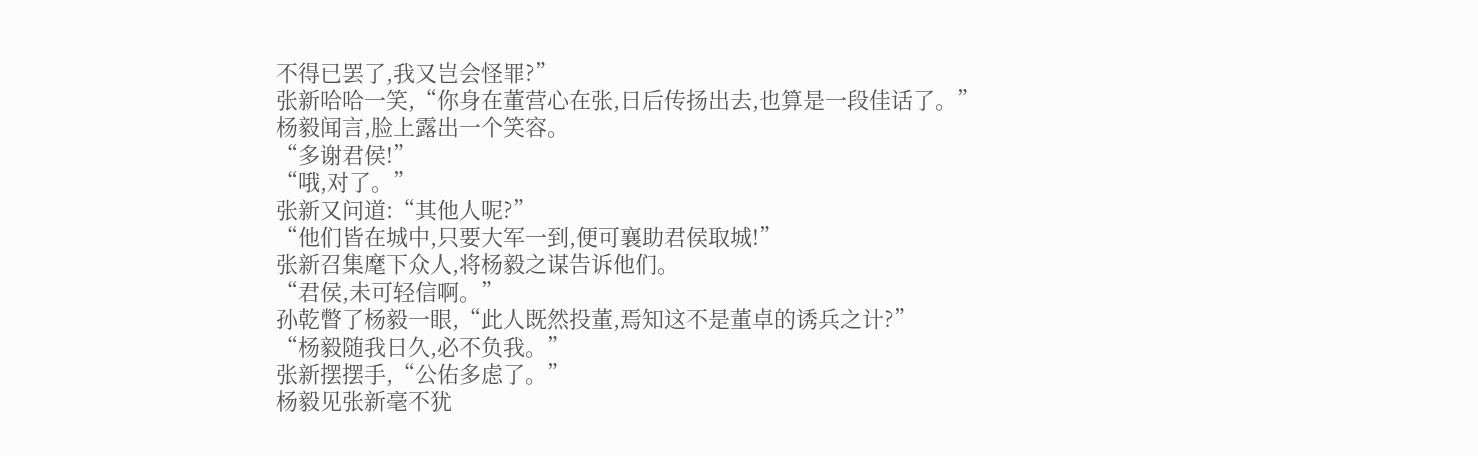不得已罢了,我又岂会怪罪?”
张新哈哈一笑,“你身在董营心在张,日后传扬出去,也算是一段佳话了。”
杨毅闻言,脸上露出一个笑容。
“多谢君侯!”
“哦,对了。”
张新又问道:“其他人呢?”
“他们皆在城中,只要大军一到,便可襄助君侯取城!”
张新召集麾下众人,将杨毅之谋告诉他们。
“君侯,未可轻信啊。”
孙乾瞥了杨毅一眼,“此人既然投董,焉知这不是董卓的诱兵之计?”
“杨毅随我日久,必不负我。”
张新摆摆手,“公佑多虑了。”
杨毅见张新毫不犹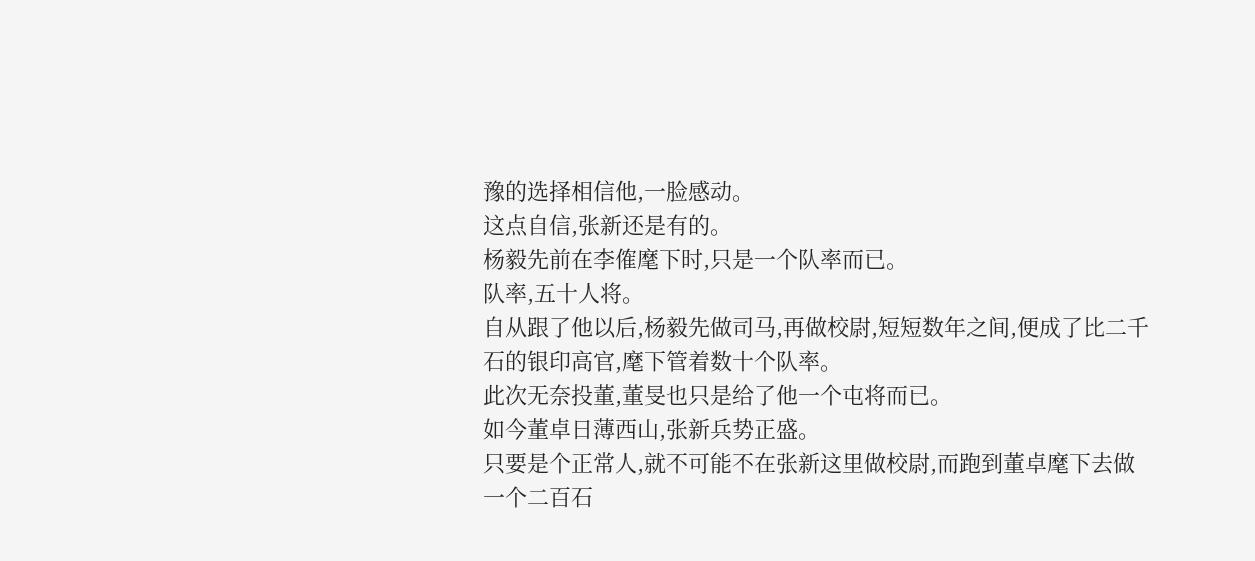豫的选择相信他,一脸感动。
这点自信,张新还是有的。
杨毅先前在李傕麾下时,只是一个队率而已。
队率,五十人将。
自从跟了他以后,杨毅先做司马,再做校尉,短短数年之间,便成了比二千石的银印高官,麾下管着数十个队率。
此次无奈投董,董旻也只是给了他一个屯将而已。
如今董卓日薄西山,张新兵势正盛。
只要是个正常人,就不可能不在张新这里做校尉,而跑到董卓麾下去做一个二百石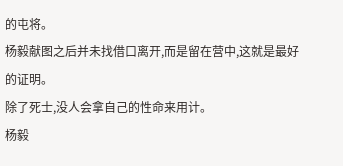的屯将。
杨毅献图之后并未找借口离开,而是留在营中,这就是最好的证明。
除了死士,没人会拿自己的性命来用计。
杨毅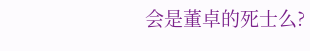会是董卓的死士么?